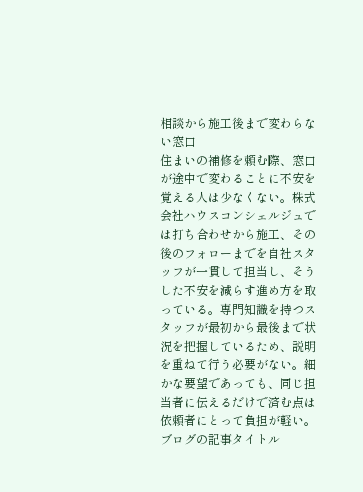相談から施工後まで変わらない窓口
住まいの補修を頼む際、窓口が途中で変わることに不安を覚える人は少なくない。株式会社ハウスコンシェルジュでは打ち合わせから施工、その後のフォローまでを自社スタッフが一貫して担当し、そうした不安を減らす進め方を取っている。専門知識を持つスタッフが最初から最後まで状況を把握しているため、説明を重ねて行う必要がない。細かな要望であっても、同じ担当者に伝えるだけで済む点は依頼者にとって負担が軽い。
ブログの記事タイトル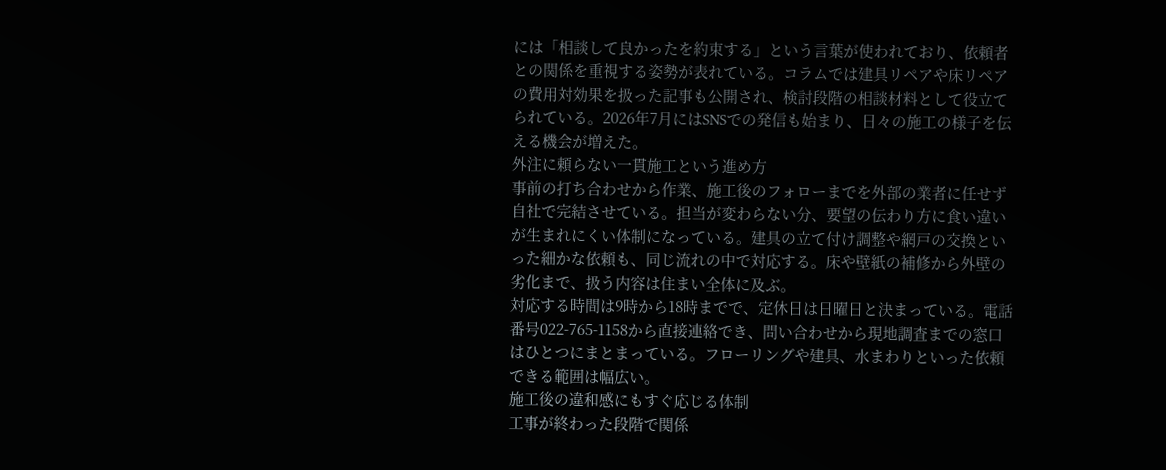には「相談して良かったを約束する」という言葉が使われており、依頼者との関係を重視する姿勢が表れている。コラムでは建具リペアや床リペアの費用対効果を扱った記事も公開され、検討段階の相談材料として役立てられている。2026年7月にはSNSでの発信も始まり、日々の施工の様子を伝える機会が増えた。
外注に頼らない一貫施工という進め方
事前の打ち合わせから作業、施工後のフォローまでを外部の業者に任せず自社で完結させている。担当が変わらない分、要望の伝わり方に食い違いが生まれにくい体制になっている。建具の立て付け調整や網戸の交換といった細かな依頼も、同じ流れの中で対応する。床や壁紙の補修から外壁の劣化まで、扱う内容は住まい全体に及ぶ。
対応する時間は9時から18時までで、定休日は日曜日と決まっている。電話番号022-765-1158から直接連絡でき、問い合わせから現地調査までの窓口はひとつにまとまっている。フローリングや建具、水まわりといった依頼できる範囲は幅広い。
施工後の違和感にもすぐ応じる体制
工事が終わった段階で関係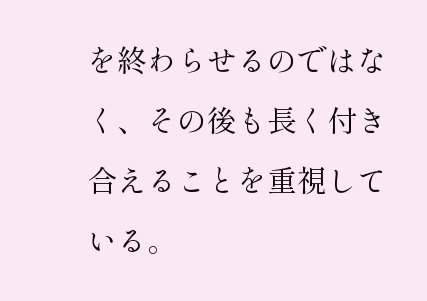を終わらせるのではなく、その後も長く付き合えることを重視している。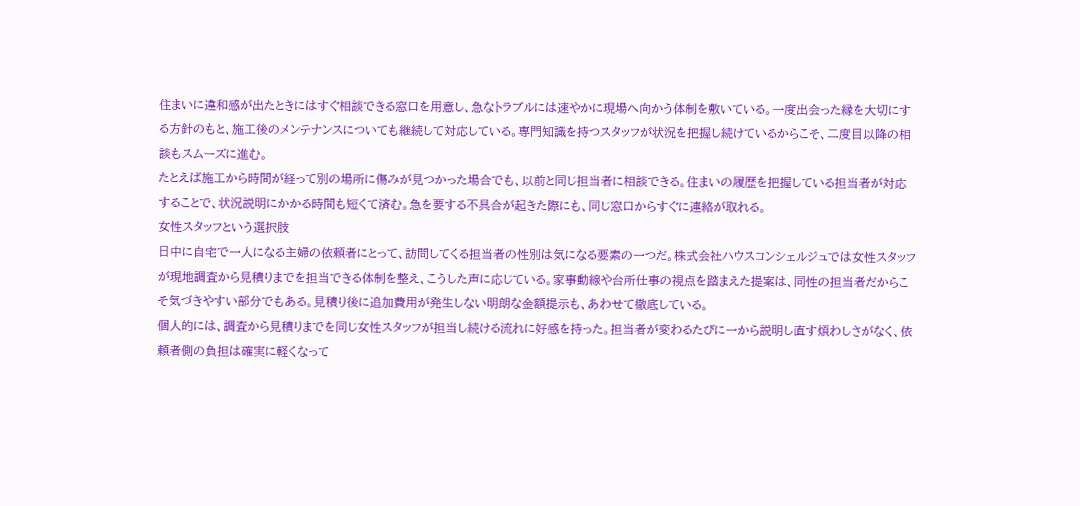住まいに違和感が出たときにはすぐ相談できる窓口を用意し、急なトラブルには速やかに現場へ向かう体制を敷いている。一度出会った縁を大切にする方針のもと、施工後のメンテナンスについても継続して対応している。専門知識を持つスタッフが状況を把握し続けているからこそ、二度目以降の相談もスムーズに進む。
たとえば施工から時間が経って別の場所に傷みが見つかった場合でも、以前と同じ担当者に相談できる。住まいの履歴を把握している担当者が対応することで、状況説明にかかる時間も短くて済む。急を要する不具合が起きた際にも、同じ窓口からすぐに連絡が取れる。
女性スタッフという選択肢
日中に自宅で一人になる主婦の依頼者にとって、訪問してくる担当者の性別は気になる要素の一つだ。株式会社ハウスコンシェルジュでは女性スタッフが現地調査から見積りまでを担当できる体制を整え、こうした声に応じている。家事動線や台所仕事の視点を踏まえた提案は、同性の担当者だからこそ気づきやすい部分でもある。見積り後に追加費用が発生しない明朗な金額提示も、あわせて徹底している。
個人的には、調査から見積りまでを同じ女性スタッフが担当し続ける流れに好感を持った。担当者が変わるたびに一から説明し直す煩わしさがなく、依頼者側の負担は確実に軽くなって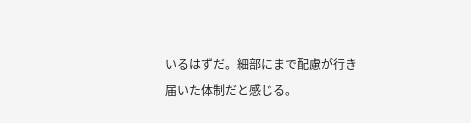いるはずだ。細部にまで配慮が行き届いた体制だと感じる。